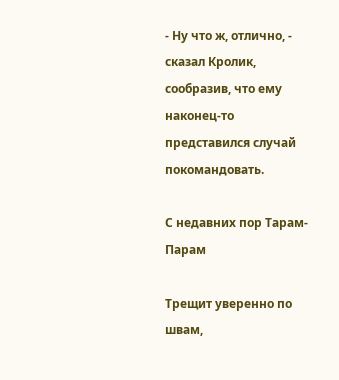- Ну что ж, отлично, - сказал Кролик, сообразив, что ему наконец-то представился случай покомандовать.

С недавних пор Тарам-Парам

Трещит уверенно по швам,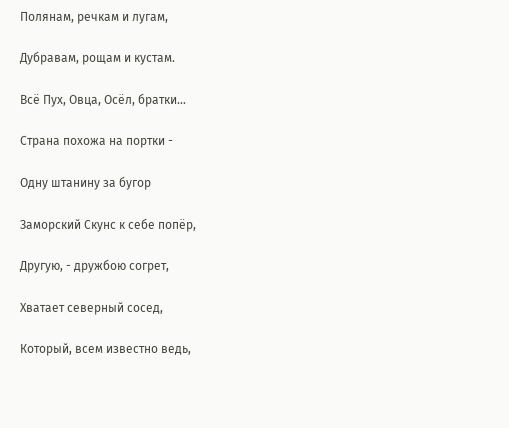Полянам, речкам и лугам,

Дубравам, рощам и кустам.

Всё Пух, Овца, Осёл, братки…

Страна похожа на портки -

Одну штанину за бугор

Заморский Скунс к себе попёр,

Другую, - дружбою согрет,

Хватает северный сосед,

Который, всем известно ведь,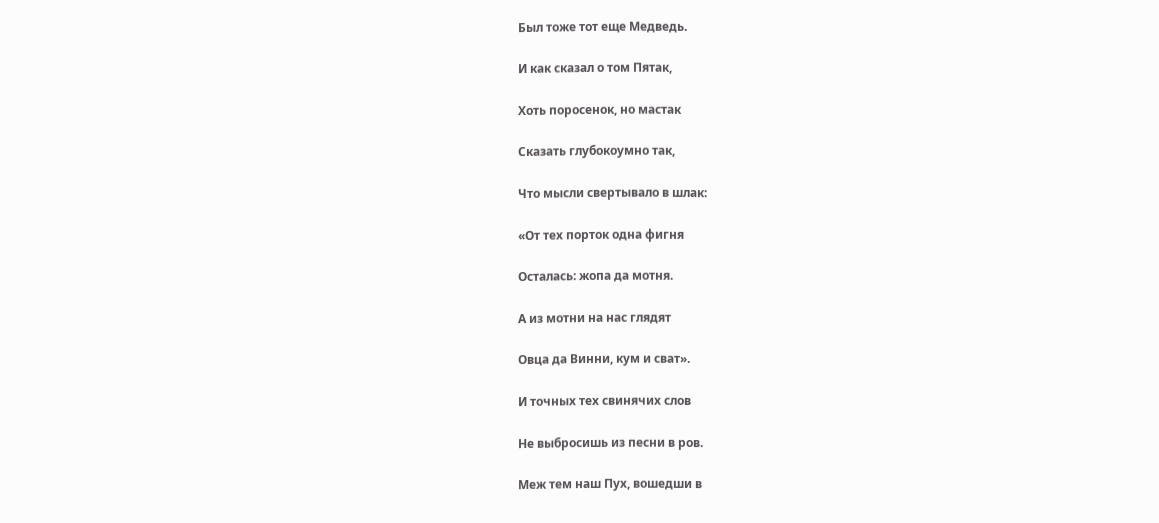Был тоже тот еще Медведь.

И как сказал о том Пятак,

Хоть поросенок, но мастак

Сказать глубокоумно так,

Что мысли свертывало в шлак:

«От тех порток одна фигня

Осталась: жопа да мотня.

А из мотни на нас глядят

Овца да Винни, кум и сват».

И точных тех свинячих слов

Не выбросишь из песни в ров.

Меж тем наш Пух, вошедши в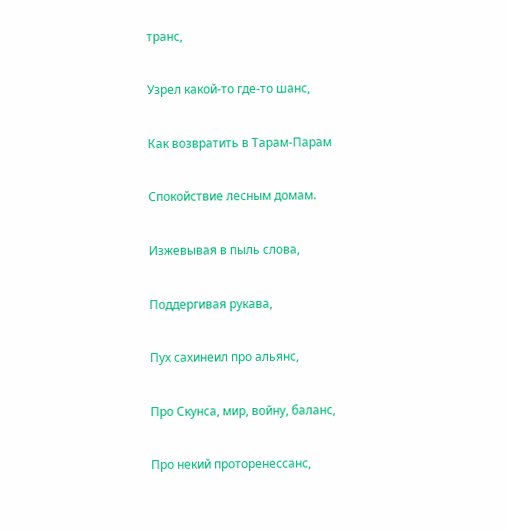транс,

Узрел какой-то где-то шанс,

Как возвратить в Тарам-Парам

Спокойствие лесным домам.

Изжевывая в пыль слова,

Поддергивая рукава,

Пух сахинеил про альянс,

Про Скунса, мир, войну, баланс,

Про некий проторенессанс,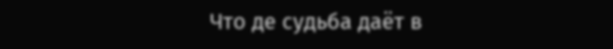Что де судьба даёт в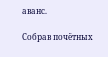аванс.

Собрав почётных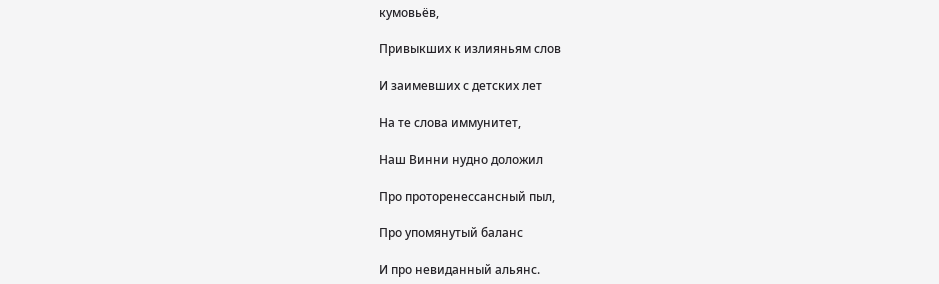кумовьёв,

Привыкших к излияньям слов

И заимевших с детских лет

На те слова иммунитет,

Наш Винни нудно доложил

Про проторенессансный пыл,

Про упомянутый баланс

И про невиданный альянс.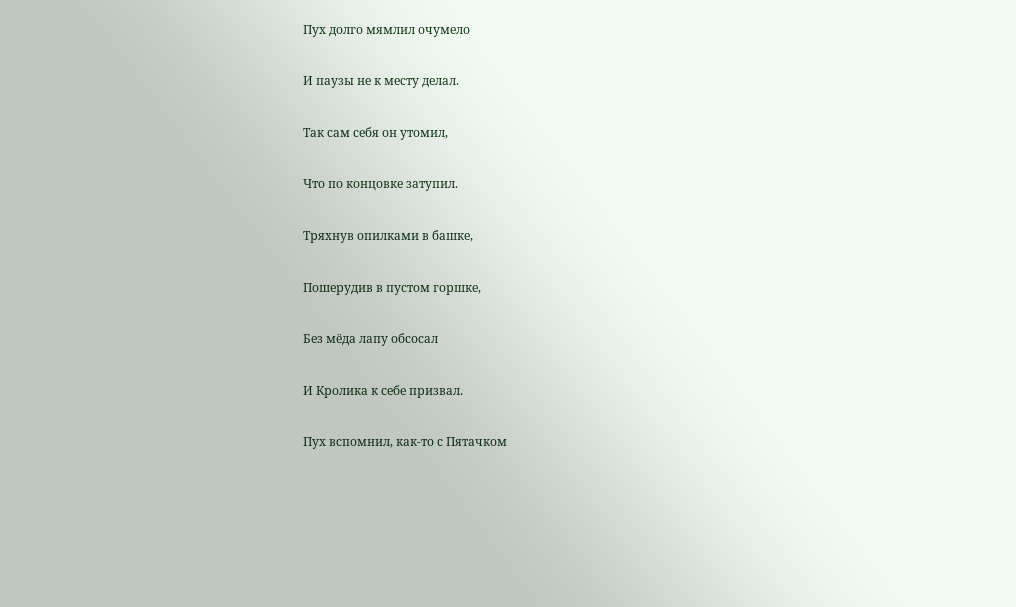Пух долго мямлил очумело

И паузы не к месту делал.

Так сам себя он утомил,

Что по концовке затупил.

Тряхнув опилками в башке,

Пошерудив в пустом горшке,

Без мёда лапу обсосал

И Кролика к себе призвал.

Пух вспомнил, как-то с Пятачком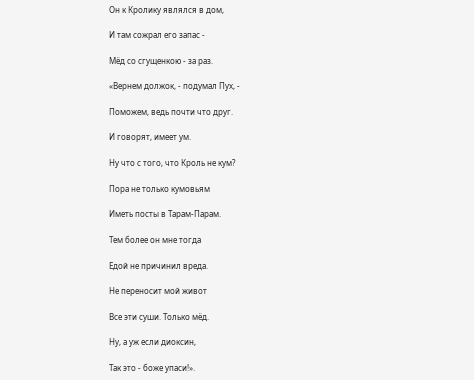Он к Кролику являлся в дом,

И там сожрал его запас -

Мёд со сгущенкою - за раз.

«Вернем должок, - подумал Пух, -

Поможем, ведь почти что друг.

И говорят, имеет ум.

Ну что с того, что Кроль не кум?

Пора не только кумовьям

Иметь посты в Тарам-Парам.

Тем более он мне тогда

Едой не причинил вреда.

Не переносит мой живот

Все эти суши. Только мёд.

Ну, а уж если диоксин,

Так это - боже упаси!».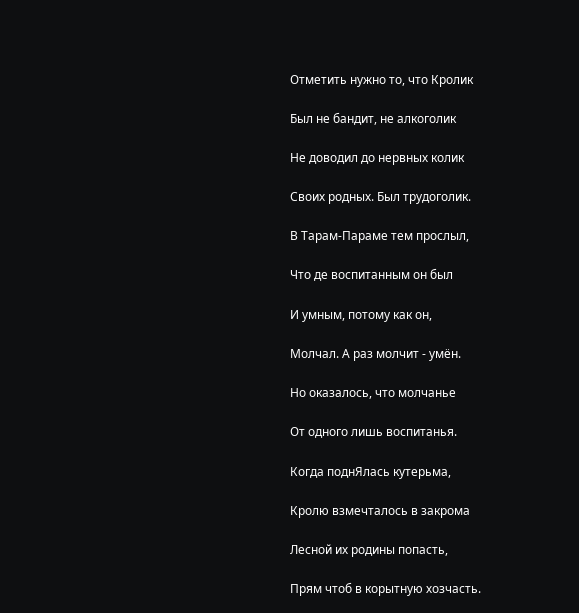Отметить нужно то, что Кролик

Был не бандит, не алкоголик

Не доводил до нервных колик

Своих родных. Был трудоголик.

В Тарам-Параме тем прослыл,

Что де воспитанным он был

И умным, потому как он,

Молчал. А раз молчит - умён.

Но оказалось, что молчанье

От одного лишь воспитанья.

Когда поднЯлась кутерьма,

Кролю взмечталось в закрома

Лесной их родины попасть,

Прям чтоб в корытную хозчасть.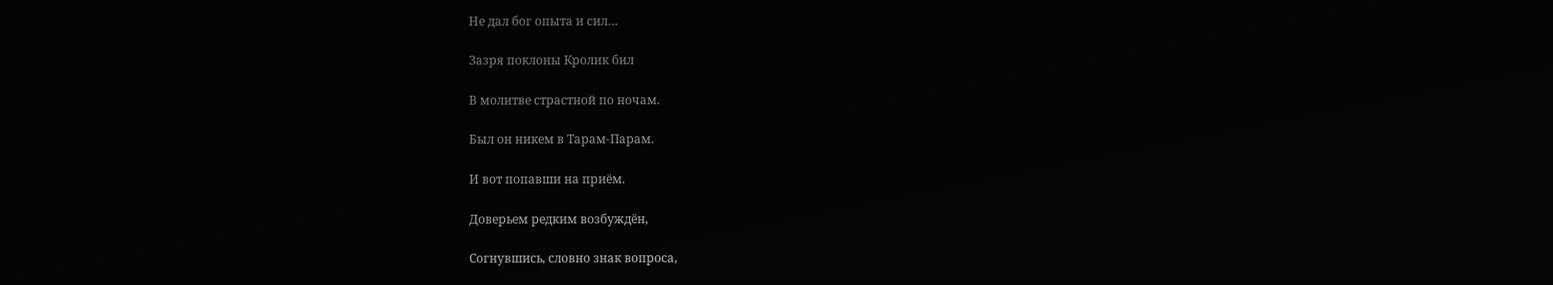Не дал бог опыта и сил…

Зазря поклоны Кролик бил

В молитве страстной по ночам.

Был он никем в Тарам-Парам.

И вот попавши на приём.

Доверьем редким возбуждён,

Согнувшись, словно знак вопроса,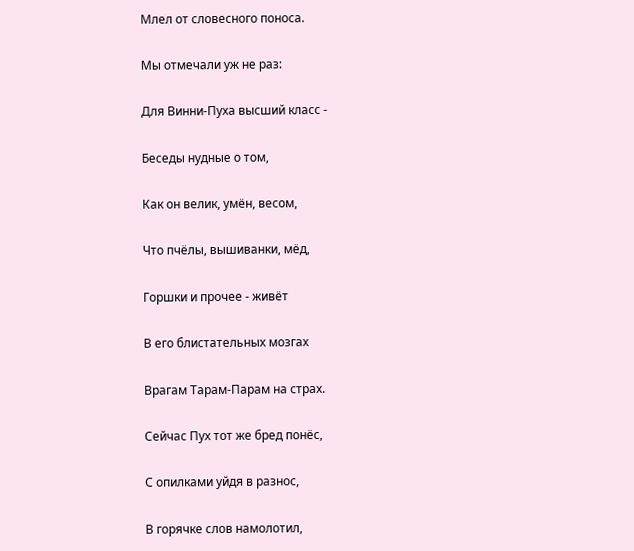Млел от словесного поноса.

Мы отмечали уж не раз:

Для Винни-Пуха высший класс -

Беседы нудные о том,

Как он велик, умён, весом,

Что пчёлы, вышиванки, мёд,

Горшки и прочее - живёт

В его блистательных мозгах

Врагам Тарам-Парам на страх.

Сейчас Пух тот же бред понёс,

С опилками уйдя в разнос,

В горячке слов намолотил,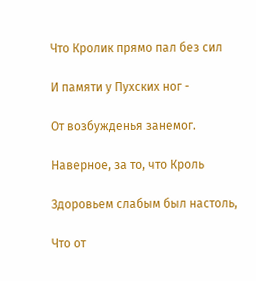Что Кролик прямо пал без сил

И памяти у Пухских ног -

От возбужденья занемог.

Наверное, за то, что Кроль

Здоровьем слабым был настоль,

Что от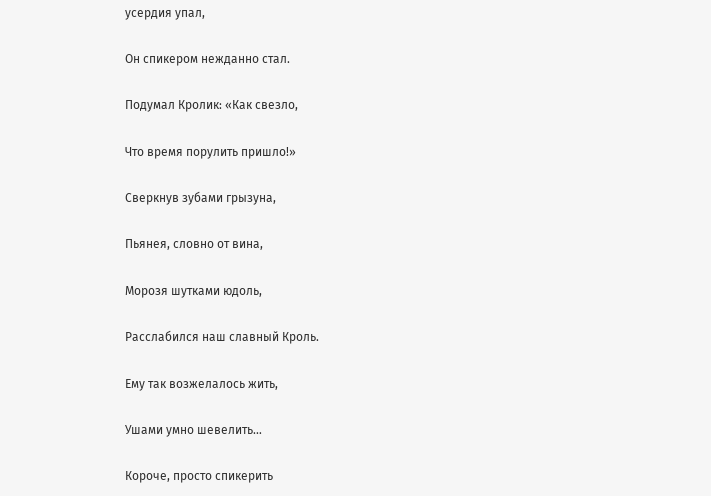усердия упал,

Он спикером нежданно стал.

Подумал Кролик: «Как свезло,

Что время порулить пришло!»

Сверкнув зубами грызуна,

Пьянея, словно от вина,

Морозя шутками юдоль,

Расслабился наш славный Кроль.

Ему так возжелалось жить,

Ушами умно шевелить…

Короче, просто спикерить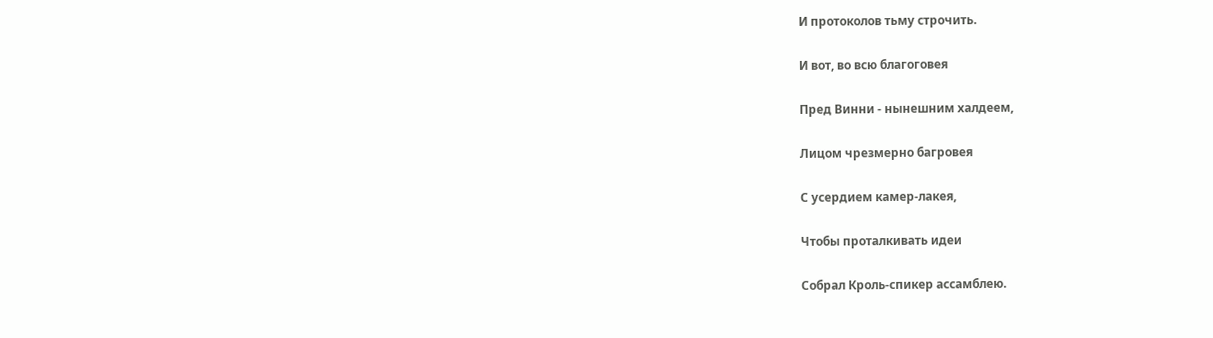И протоколов тьму строчить.

И вот, во всю благоговея

Пред Винни - нынешним халдеем,

Лицом чрезмерно багровея

С усердием камер-лакея,

Чтобы проталкивать идеи

Собрал Кроль-спикер ассамблею.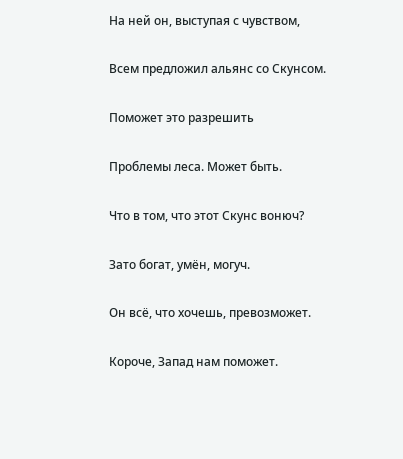На ней он, выступая с чувством,

Всем предложил альянс со Скунсом.

Поможет это разрешить

Проблемы леса. Может быть.

Что в том, что этот Скунс вонюч?

Зато богат, умён, могуч.

Он всё, что хочешь, превозможет.

Короче, Запад нам поможет.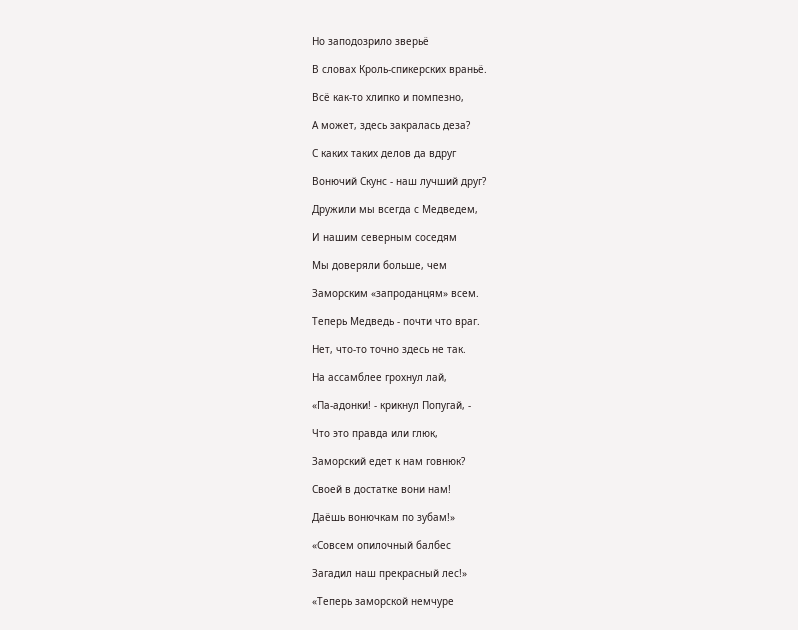Но заподозрило зверьё

В словах Кроль-спикерских враньё.

Всё как-то хлипко и помпезно,

А может, здесь закралась деза?

С каких таких делов да вдруг

Вонючий Скунс - наш лучший друг?

Дружили мы всегда с Медведем,

И нашим северным соседям

Мы доверяли больше, чем

Заморским «запроданцям» всем.

Теперь Медведь - почти что враг.

Нет, что-то точно здесь не так.

На ассамблее грохнул лай,

«Па-адонки! - крикнул Попугай, -

Что это правда или глюк,

Заморский едет к нам говнюк?

Своей в достатке вони нам!

Даёшь вонючкам по зубам!»

«Совсем опилочный балбес

Загадил наш прекрасный лес!»

«Теперь заморской немчуре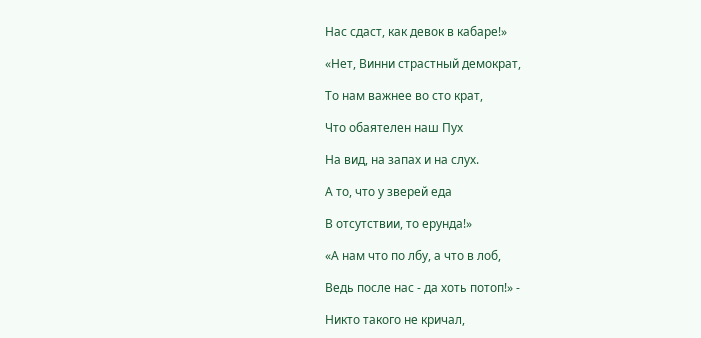Нас сдаст, как девок в кабаре!»

«Нет, Винни страстный демократ,

То нам важнее во сто крат,

Что обаятелен наш Пух

На вид, на запах и на слух.

А то, что у зверей еда

В отсутствии, то ерунда!»

«А нам что по лбу, а что в лоб,

Ведь после нас - да хоть потоп!» -

Никто такого не кричал,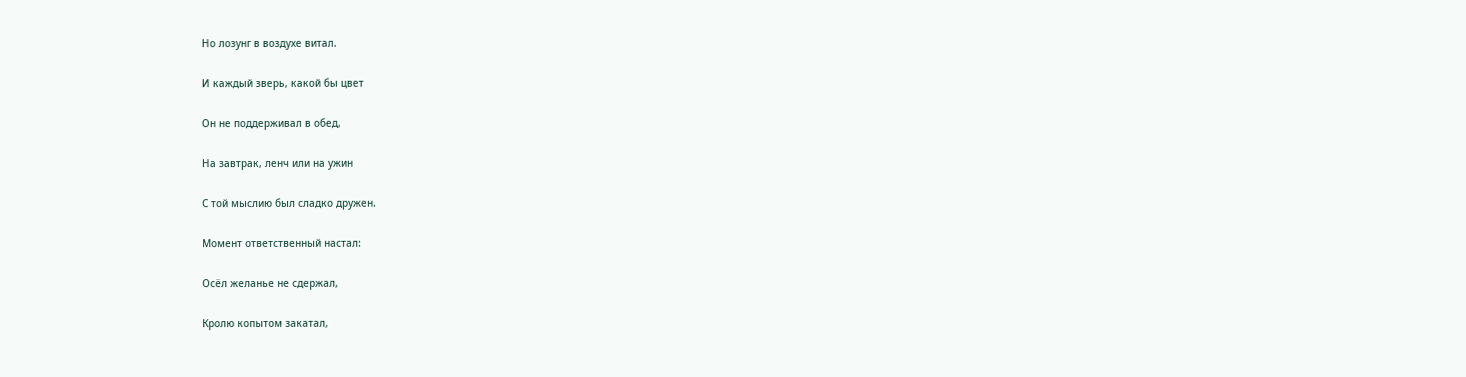Но лозунг в воздухе витал.

И каждый зверь, какой бы цвет

Он не поддерживал в обед,

На завтрак, ленч или на ужин

С той мыслию был сладко дружен.

Момент ответственный настал:

Осёл желанье не сдержал,

Кролю копытом закатал,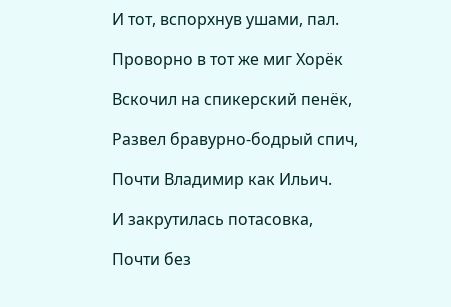И тот, вспорхнув ушами, пал.

Проворно в тот же миг Хорёк

Вскочил на спикерский пенёк,

Развел бравурно-бодрый спич,

Почти Владимир как Ильич.

И закрутилась потасовка,

Почти без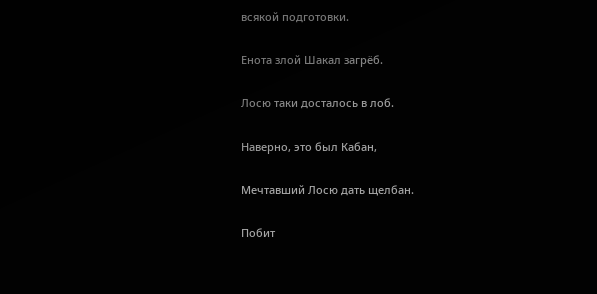всякой подготовки.

Енота злой Шакал загрёб.

Лосю таки досталось в лоб.

Наверно, это был Кабан,

Мечтавший Лосю дать щелбан.

Побит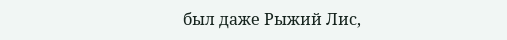был даже Рыжий Лис,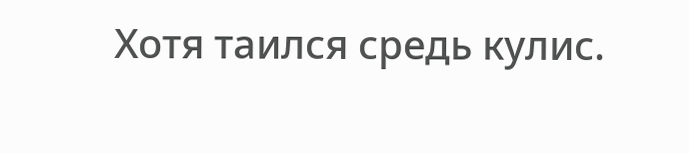Хотя таился средь кулис.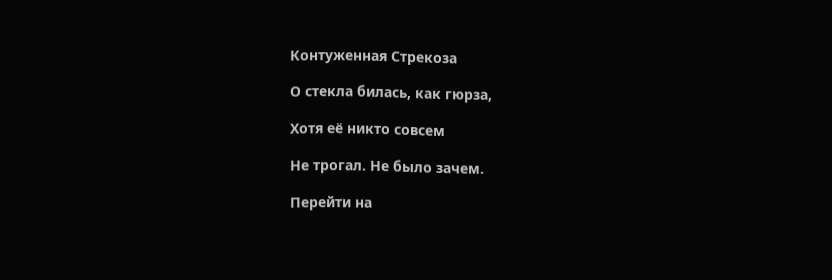Контуженная Стрекоза

О стекла билась, как гюрза,

Хотя её никто совсем

Не трогал. Не было зачем.

Перейти на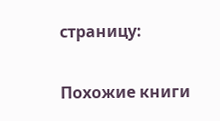страницу:

Похожие книги